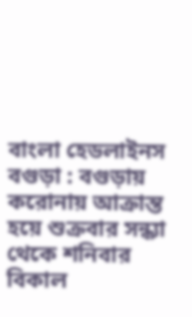বাংলা হেডলাইনস বগুড়া : বগুড়ায় করোনায় আক্রান্ত হয়ে শুক্রবার সন্ধ্যা থেকে শনিবার বিকাল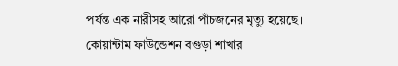পর্যন্ত এক নারীসহ আরো পাঁচজনের মৃত্যু হয়েছে।
কোয়ান্টাম ফাউন্ডেশন বগুড়া শাখার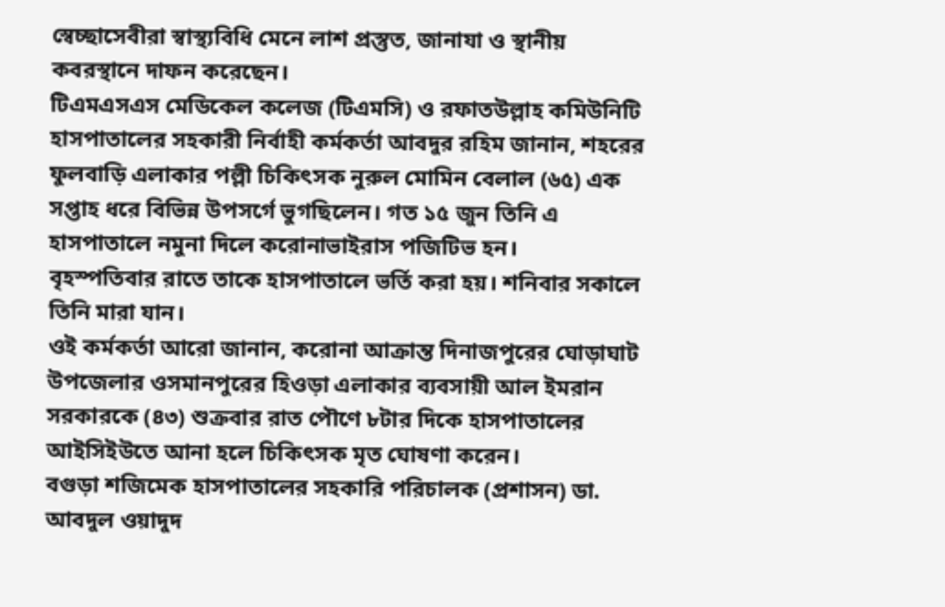স্বেচ্ছাসেবীরা স্বাস্থ্যবিধি মেনে লাশ প্রস্তুত, জানাযা ও স্থানীয় কবরস্থানে দাফন করেছেন।
টিএমএসএস মেডিকেল কলেজ (টিএমসি) ও রফাতউল্লাহ কমিউনিটি হাসপাতালের সহকারী নির্বাহী কর্মকর্তা আবদুর রহিম জানান, শহরের ফুলবাড়ি এলাকার পল্লী চিকিৎসক নুরুল মোমিন বেলাল (৬৫) এক সপ্তাহ ধরে বিভিন্ন উপসর্গে ভুগছিলেন। গত ১৫ জুন তিনি এ হাসপাতালে নমুনা দিলে করোনাভাইরাস পজিটিভ হন।
বৃহস্পতিবার রাতে তাকে হাসপাতালে ভর্তি করা হয়। শনিবার সকালে তিনি মারা যান।
ওই কর্মকর্তা আরো জানান, করোনা আক্রান্ত দিনাজপুরের ঘোড়াঘাট উপজেলার ওসমানপুরের হিওড়া এলাকার ব্যবসায়ী আল ইমরান সরকারকে (৪৩) শুক্রবার রাত পৌণে ৮টার দিকে হাসপাতালের আইসিইউতে আনা হলে চিকিৎসক মৃত ঘোষণা করেন।
বগুড়া শজিমেক হাসপাতালের সহকারি পরিচালক (প্রশাসন) ডা. আবদুল ওয়াদুদ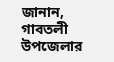জানান, গাবতলী উপজেলার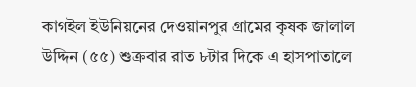কাগইল ইউনিয়নের দেওয়ানপুর গ্রামের কৃষক জালাল উদ্দিন (৫৫) শুক্রবার রাত ৮টার দিকে এ হাসপাতালে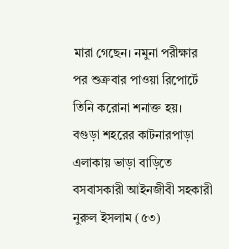মারা গেছেন। নমুনা পরীক্ষার পর শুক্রবার পাওয়া রিপোর্টে তিনি করোনা শনাক্ত হয়।
বগুড়া শহরের কাটনারপাড়া এলাকায় ভাড়া বাড়িতে বসবাসকারী আইনজীবী সহকারী নুরুল ইসলাম (৫৩)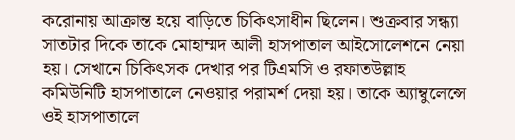করোনায় আক্রান্ত হয়ে বাড়িতে চিকিৎসাধীন ছিলেন। শুক্রবার সন্ধ্যা সাতটার দিকে তাকে মোহাম্মদ আলী হাসপাতাল আইসোলেশনে নেয়া হয়। সেখানে চিকিৎসক দেখার পর টিএমসি ও রফাতউল্লাহ কমিউনিটি হাসপাতালে নেওয়ার পরামর্শ দেয়া হয়। তাকে অ্যাম্বুলেন্সে ওই হাসপাতালে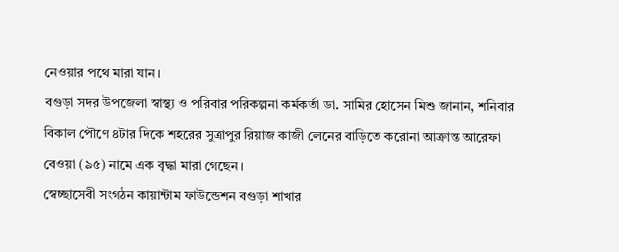নেওয়ার পথে মারা যান।
বগুড়া সদর উপজেলা স্বাস্থ্য ও পরিবার পরিকল্পনা কর্মকর্তা ডা. সামির হোসেন মিশু জানান, শনিবার বিকাল পৌণে ৪টার দিকে শহরের সুত্রাপুর রিয়াজ কাজী লেনের বাড়িতে করোনা আক্রান্ত আরেফা বেওয়া (৯৫) নামে এক বৃদ্ধা মারা গেছেন।
স্বেচ্ছাসেবী সংগঠন কায়ান্টাম ফাউন্ডেশন বগুড়া শাখার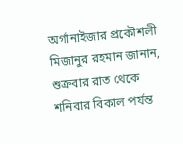অর্গানাইজার প্রকৌশলী মিজানুর রহমান জানান, শুক্রবার রাত থেকে শনিবার বিকাল পর্যন্ত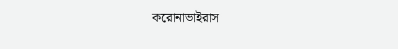করোনাভাইরাস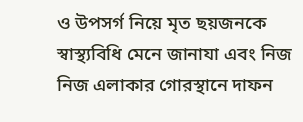ও উপসর্গ নিয়ে মৃত ছয়জনকে স্বাস্থ্যবিধি মেনে জানাযা এবং নিজ নিজ এলাকার গোরস্থানে দাফন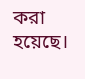করা হয়েছে।